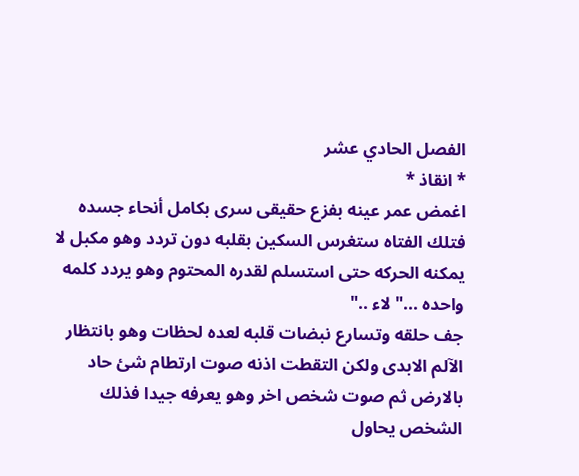الفصل الحادي عشر
* انقاذ *
اغمض عمر عينه بفزع حقيقى سرى بكامل أنحاء جسده فتلك الفتاه ستغرس السكين بقلبه دون تردد وهو مكبل لا يمكنه الحركه حتى استسلم لقدره المحتوم وهو يردد كلمه واحده ..." لاء .."
جف حلقه وتسارع نبضات قلبه لعده لحظات وهو بانتظار الآلم الابدى ولكن التقطت اذنه صوت ارتطام شئ حاد بالارض ثم صوت شخص اخر وهو يعرفه جيدا فذلك الشخص يحاول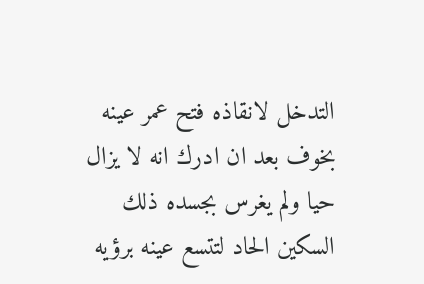التدخل لانقاذه فتح عمر عينه بخوف بعد ان ادرك انه لا يزال حيا ولم يغرس بجسده ذلك السكين الحاد لتتسع عينه برؤيه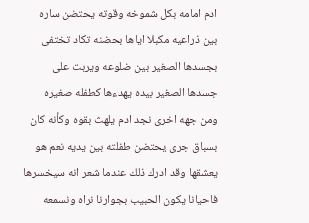ادم امامه بكل شموخه وقوته يحتضن ساره بين ذراعيه مكبلا اياها بحضنه تكاد تختفى بجسدها الصغير بين ضلوعه ويربت على جسدها الصغير بيده يهدءها كطفله صغيره
ومن جهه اخرى نجد ادم يلهث بقوه وكأنه كان بسباق جرى يحتضن طفلته بين يديه نعم هو يعشقها وقد ادرك ذلك عندما شعر انه سيخسرها فاحيانا يكون الحبيب بجوارنا نراه ونسمعه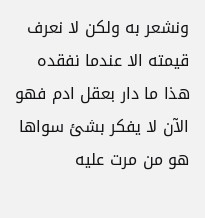ونشعر به ولكن لا نعرف قيمته الا عندما نفقده هذا ما دار بعقل ادم فهو الآن لا يفكر بشئ سواها هو من مرت عليه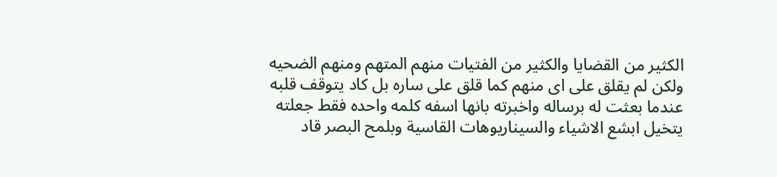الكثير من القضايا والكثير من الفتيات منهم المتهم ومنهم الضحيه ولكن لم يقلق على اى منهم كما قلق على ساره بل كاد يتوقف قلبه عندما بعثت له برساله واخبرته بانها اسفه كلمه واحده فقط جعلته يتخيل ابشع الاشياء والسيناريوهات القاسية وبلمح البصر قاد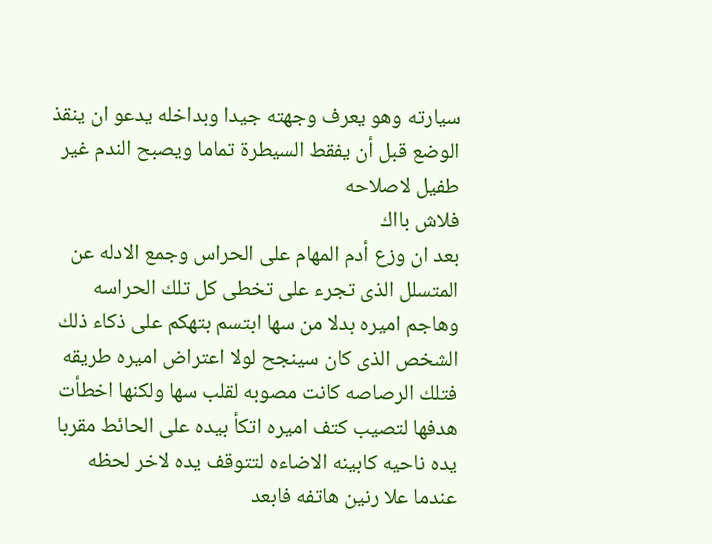سيارته وهو يعرف وجهته جيدا وبداخله يدعو ان ينقذ الوضع قبل أن يفقط السيطرة تماما ويصبح الندم غير طفيل لاصلاحه
فلاش بااك
بعد ان وزع أدم المهام على الحراس وجمع الادله عن المتسلل الذى تجرء على تخطى كل تلك الحراسه وهاجم اميره بدلا من سها ابتسم بتهكم على ذكاء ذلك الشخص الذى كان سينجح لولا اعتراض اميره طريقه فتلك الرصاصه كانت مصوبه لقلب سها ولكنها اخطأت هدفها لتصيب كتف اميره اتكأ بيده على الحائط مقربا يده ناحيه كابينه الاضاءه لتتوقف يده لاخر لحظه عندما علا رنين هاتفه فابعد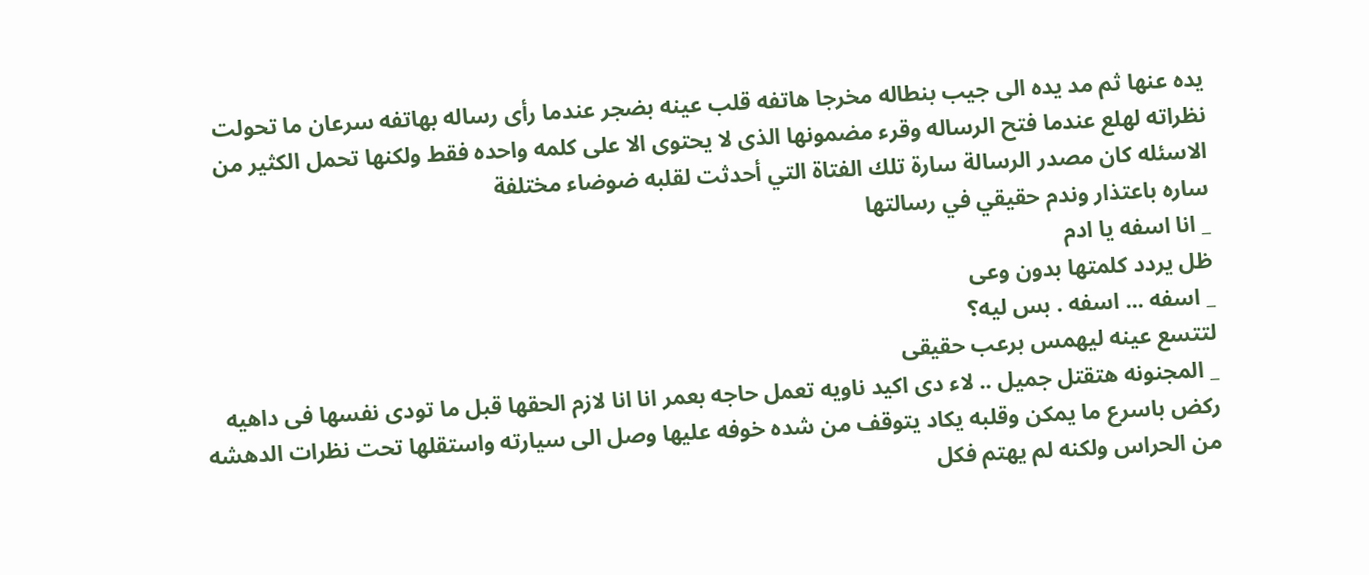يده عنها ثم مد يده الى جيب بنطاله مخرجا هاتفه قلب عينه بضجر عندما رأى رساله بهاتفه سرعان ما تحولت نظراته لهلع عندما فتح الرساله وقرء مضمونها الذى لا يحتوى الا على كلمه واحده فقط ولكنها تحمل الكثير من الاسئله كان مصدر الرسالة سارة تلك الفتاة التي أحدثت لقلبه ضوضاء مختلفة
ساره باعتذار وندم حقيقي في رسالتها
_ انا اسفه يا ادم
ظل يردد كلمتها بدون وعى
_ اسفه ... اسفه . بس ليه؟
لتتسع عينه ليهمس برعب حقيقى
_ المجنونه هتقتل جميل .. لاء دى اكيد ناويه تعمل حاجه بعمر انا انا لازم الحقها قبل ما تودى نفسها فى داهيه
ركض باسرع ما يمكن وقلبه يكاد يتوقف من شده خوفه عليها وصل الى سيارته واستقلها تحت نظرات الدهشه من الحراس ولكنه لم يهتم فكل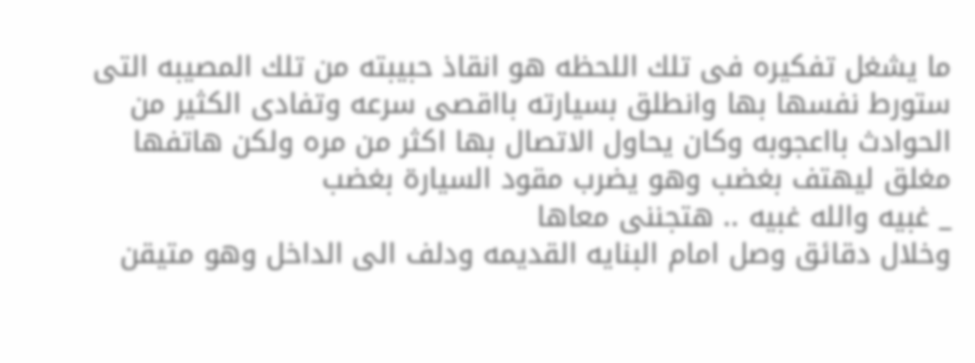ما يشغل تفكيره فى تلك اللحظه هو انقاذ حبيبته من تلك المصيبه التى ستورط نفسها بها وانطلق بسيارته بااقصى سرعه وتفادى الكثير من الحوادث بااعجوبه وكان يحاول الاتصال بها اكثر من مره ولكن هاتفها مغلق ليهتف بغضب وهو يضرب مقود السيارة بغضب
_ غبيه والله غبيه .. هتجننى معاها
وخلال دقائق وصل امام البنايه القديمه ودلف الى الداخل وهو متيقن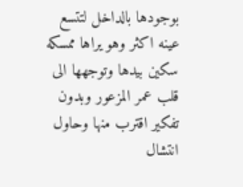بوجودها بالداخل لتتسع عينه اكثر وهو يراها ممسكه سكين بيدها وتوجهها الى قلب عمر المزعور وبدون تفكير اقترب منها وحاول انتشال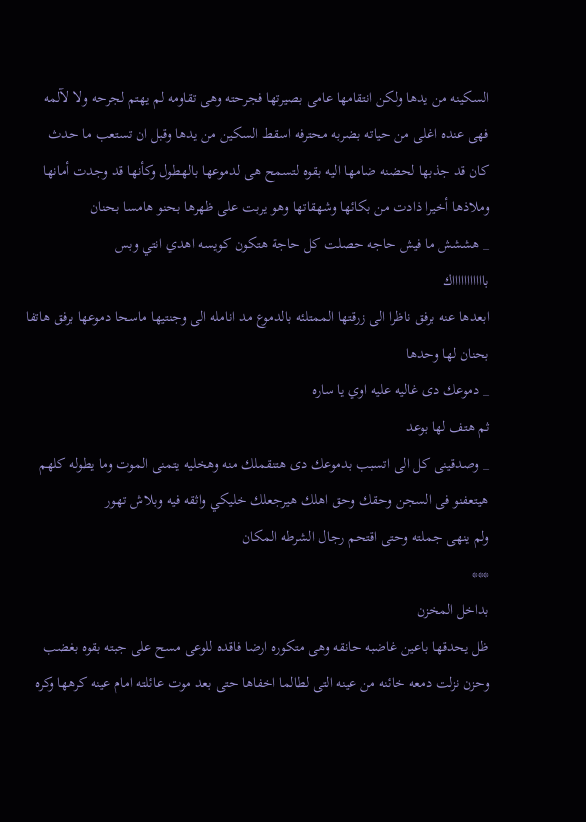السكينه من يدها ولكن انتقامها عامى بصيرتها فجرحته وهى تقاومه لم يهتم لجرحه ولا لآلمه فهى عنده اغلى من حياته بضربه محترفه اسقط السكين من يدها وقبل ان تستعب ما حدث كان قد جذبها لحضنه ضامها اليه بقوه لتسمح هى لدموعها بالهطول وكأنها قد وجدت أمانها وملاذها أخيرا ذادت من بكائها وشهقاتها وهو يربت على ظهرها بحنو هامسا بحنان
_ هششش ما فيش حاجه حصلت كل حاجة هتكون كويسه اهدي انتي وبس
باااااااااااك
ابعدها عنه برفق ناظرا الى زرقتها الممتلئه بالدموع مد انامله الى وجنتيها ماسحا دموعها برفق هاتفا بحنان لها وحدها
_ دموعك دى غاليه عليه اوي يا ساره
ثم هتف لها بوعد
_ وصدقينى كل الى اتسبب بدموعك دى هتنقملك منه وهخليه يتمنى الموت وما يطوله كلهم هيتعفنو فى السجن وحقك وحق اهلك هيرجعلك خليكي واثقه فيه وبلاش تهور
ولم ينهى جملته وحتى اقتحم رجال الشرطه المكان
***
بداخل المخزن
ظل يحدقها باعين غاضبه حانقه وهى متكوره ارضا فاقده للوعى مسح على جبته بقوه بغضب وحزن نزلت دمعه خائنه من عينه التى لطالما اخفاها حتى بعد موت عائلته امام عينه كرهها وكره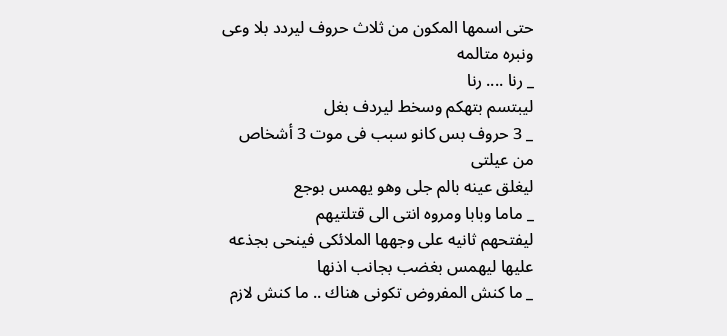حتى اسمها المكون من ثلاث حروف ليردد بلا وعى ونبره متالمه
_ رنا .... رنا
ليبتسم بتهكم وسخط ليردف بغل
_ 3 حروف بس كانو سبب فى موت 3 أشخاص من عيلتى
ليغلق عينه بالم جلى وهو يهمس بوجع
_ ماما وبابا ومروه انتى الى قتلتيهم
ليفتحهم ثانيه على وجهها الملائكى فينحى بجذعه عليها ليهمس بغضب بجانب اذنها
_ ما كنش المفروض تكونى هناك .. ما كنش لازم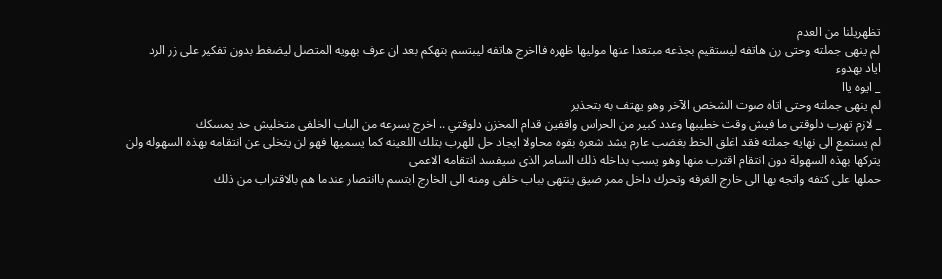تظهريلنا من العدم
لم ينهى جملته وحتى رن هاتفه ليستقيم بجذعه مبتعدا عنها موليها ظهره فااخرج هاتفه ليبتسم بتهكم بعد ان عرف بهويه المتصل ليضغط بدون تفكير على زر الرد
اياد بهدوء
_ ايوه ياا
لم ينهى جملته وحتى اتاه صوت الشخص الآخر وهو يهتف به بتحذير
_ لازم تهرب دلوقتى ما فيش وقت خطيبها وعدد كبير من الحراس واقفين قدام المخزن دلوقتي .. اخرج بسرعه من الباب الخلفى متخليش حد يمسكك
لم يستمع الى نهايه جملته فقد اغلق الخط بغضب عارم يشد شعره بقوه محاولا ايجاد حل للهرب بتلك اللعينه كما يسميها فهو لن يتخلى عن انتقامه بهذه السهوله ولن يتركها بهذه السهولة دون انتقام اقترب منها وهو يسب بداخله ذلك السامر الذى سيفسد انتقامه الاعمى
حملها على كتفه واتجه بها الى خارج الغرفه وتحرك داخل ممر ضيق ينتهى بباب خلفى ومنه الى الخارج ابتسم باانتصار عندما هم بالاقتراب من ذلك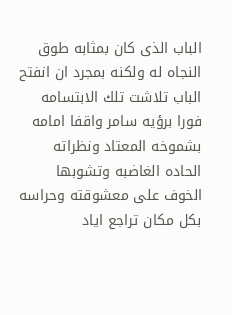الباب الذى كان بمثابه طوق النجاه له ولكنه بمجرد ان انفتح الباب تلاشت تلك الابتسامه فورا برؤيه سامر واقفا امامه بشموخه المعتاد ونظراته الحاده الغاضبه وتشوبها الخوف على معشوقته وحراسه بكل مكان تراجع اياد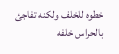خطوه للخلف ولكنه تفاجئ بالحراس خلفه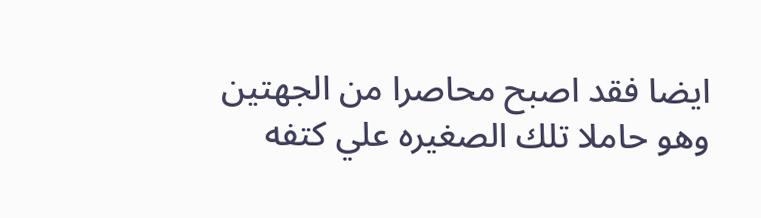ايضا فقد اصبح محاصرا من الجهتين وهو حاملا تلك الصغيره علي كتفه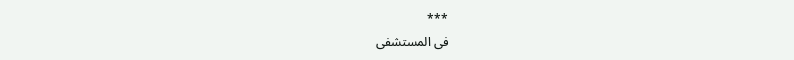***
فى المستشفى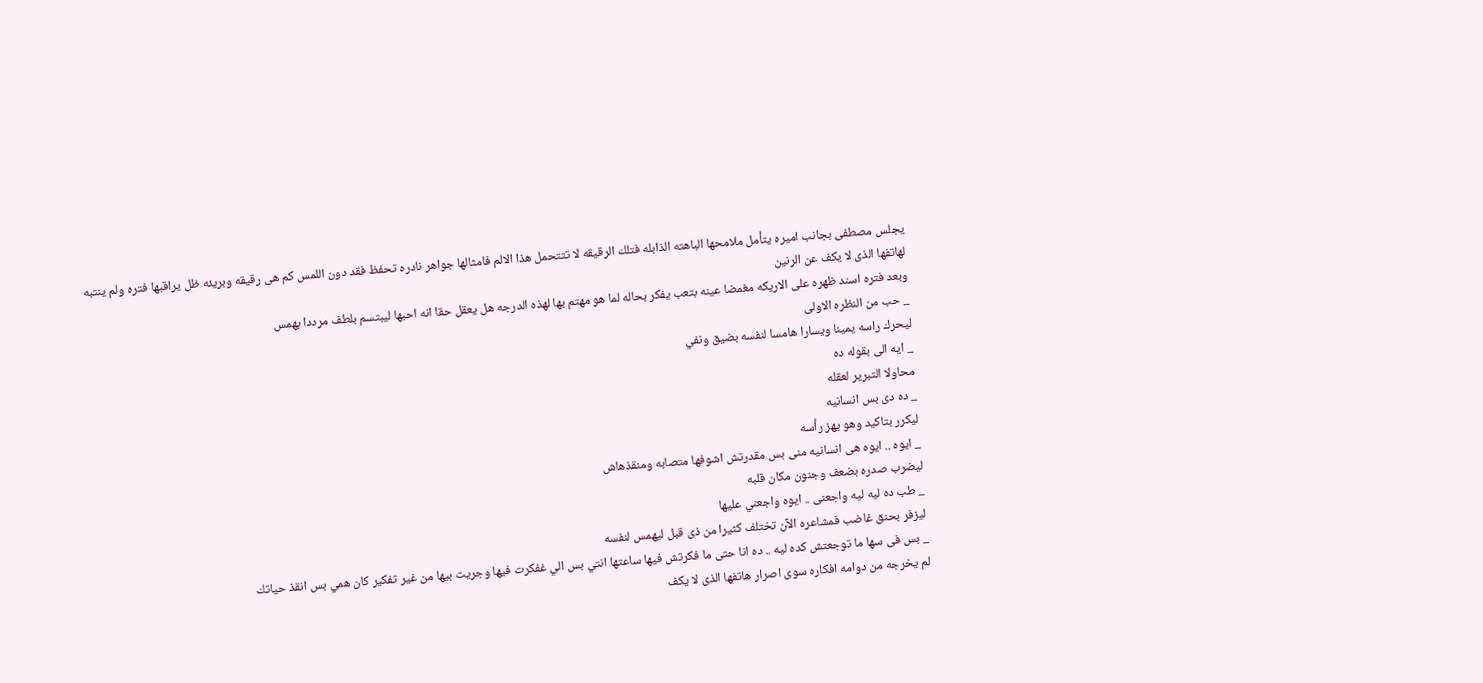يجلس مصطفى بجانب اميره يتأمل ملامحها الباهته الذابله فتلك الرقيقه لا تتتحمل هذا الالم فامثالها جواهر نادره تحفظ فقد دون اللمس كم هى رقيقه وبريئه ظل يراقبها فتره ولم ينتبه لهاتفها الذى لا يكف عن الرنين
وبعد فتره اسند ظهره على الاريكه مغمضا عينه بتعب يفكر بحاله لما هو مهتم بها لهذه الدرجه هل يعقل حقا انه احبها ليبتسم بلطف مرددا بهمس
_ حب من النظره الاولى
ليحرك راسه يمينا ويسارا هامسا لنفسه بضيق ونفي
_ ايه الى بقوله ده
محاولا التبرير لعقله
_ ده دى بس انسانيه
ليكرر بتاكيد وهو يهز رأسه
_ ايوه .. ايوه هى انسانيه منى بس مقدرتش اشوفها متصابه ومنقذهاش
ليضرب صدره بضعف وجنون مكان قلبه
_ طب ده ليه ليه واجعنى .. ايوه واجعني عليها
ليزفر بحنق غاضب فمشاعره الآن تختلف كثيرا من ذى قبل ليهمس لنفسه
_ بس فى سها ما توجعتش كده ليه .. ده انا حتى ما فكرتش فيها ساعتها انتي بس الي غفكرت فيها وجريت بيها من غير تفكير كان همي بس انقذ حياتك
لم يخرجه من دوامه افكاره سوى اصرار هاتفها الذى لا يكف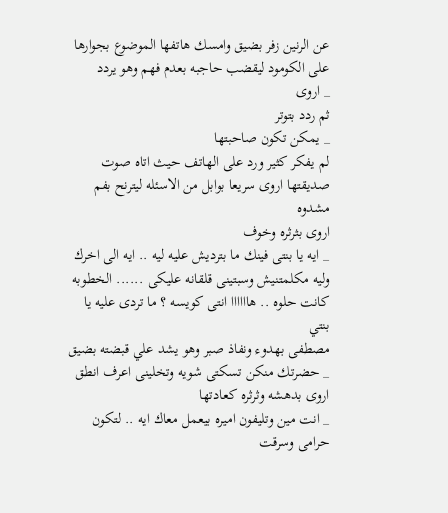عن الرنين زفر بضيق وامسك هاتفها الموضوع بجوارها على الكومود ليقضب حاجبه بعدم فهم وهو يردد
_ اروى
ثم ردد بتوتر
_ يمكن تكون صاحبتها
لم يفكر كثير ورد على الهاتف حيث اتاه صوت صديقتها اروى سريعا بوابل من الاسئله ليترنح بفم مشدوه
اروى بثرثره وخوف
_ ايه يا بنتى فينك ما بترديش عليه ليه .. ايه الى اخرك وليه مكلمتنيش وسبتينى قلقانه عليكى ...... الخطوبه كانت حلوه .. هاااااا انتى كويسه ؟ ما تردى عليه يا بنتي
مصطفى بهدوء ونفاذ صبر وهو يشد علي قبضته بضيق
_ حضرتك منكن تسكتى شويه وتخلينى اعرف انطق
اروى بدهشه وثرثره كعادتها
_ انت مين وتليفون اميره بيعمل معاك ايه .. لتكون حرامى وسرقت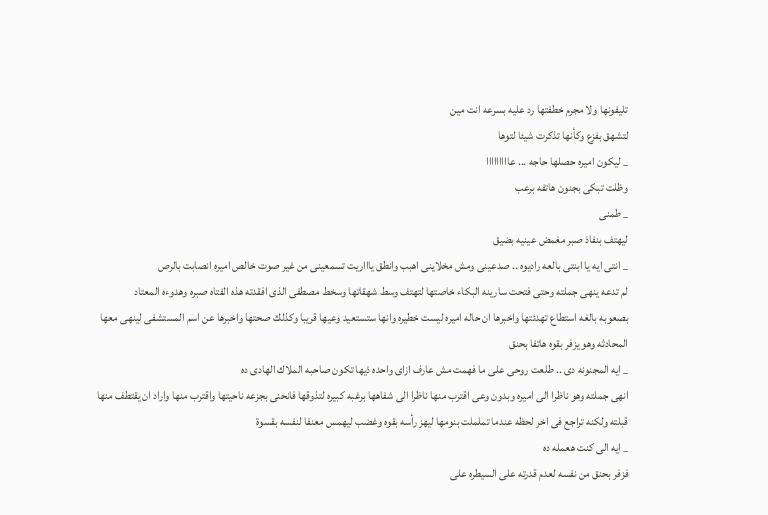تليفونها ولا مجرم خطفتها رد عليه بسرعه انت مين
لتشهق بفزع وكأنها تذكرت شيئا لتوها
_ ليكون اميره حصلها حاجه ... عااااااااا
وظلت تبكى بجنون هاتفه برعب
_ طمنى
ليهتف بنفاذ صبر مغمض عينيه بضيق
_ انتى ايه يا ابنتى بالعه راديوه .. صدعينى ومش مخلاينى اهبب وانطق ياااريت تسمعينى من غير صوت خالص اميره انصابت بالرص
لم تدعه ينهى جملته وحتى فتحت سارينه البكاء خاصتها لتهتف وسط شهقاتها وسخط مصطفى الذى افقدته هذه الفتاه صبره وهدوءه المعتاد
بصعوبه بالغه استطاع تهدئتها واخبرها ان حاله اميره ليست خطيره وانها ستستعيد وعيها قريبا وكذلك صحتها واخبرها عن اسم المستشفى لينهى معها المحادثه وهو يزفر بقوه هاتفا بحنق
_ ايه المجنونه دى .. طلعت روحى على ما فهمت مش عارف ازاى واحده ذيها تكون صاحبه الملاك الهادى ده
انهى جملته وهو ناظرا الى اميره وبدون وعى اقترب منها ناظرا الى شفاهها برغبه كبيره لتذوقها فانحنى بجزعه ناحيتها واقترب منها واراد ان يقتطف منها قبلته ولكنه تراجع فى اخر لحظه عندما تململت بنومها ليهز رأسه بقوه وغضب ليهمس معنفا لنفسه بقسوة
_ ايه الى كنت هعمله ده
فزفر بحنق من نفسه لعدم قدرته على السيطره على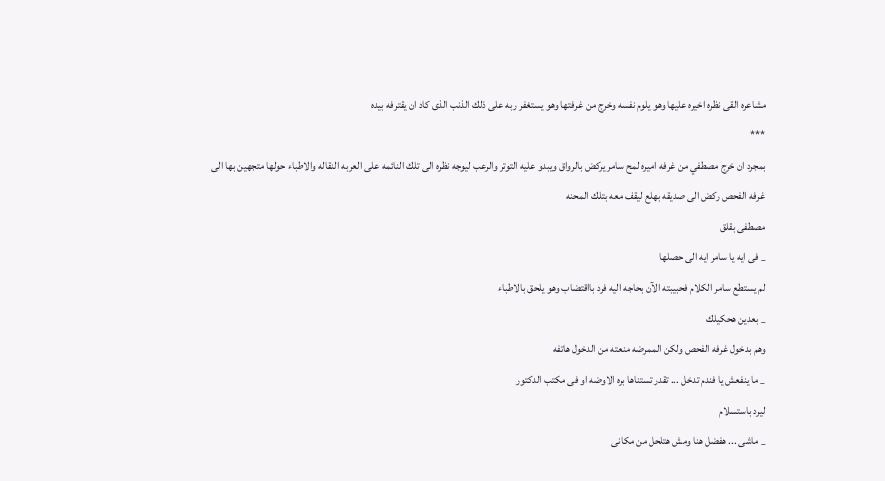مشاعره القى نظره اخيره عليها وهو يلوم نفسه وخرج من غرفتها وهو يستغفر ربه على ذلك الذنب الذى كاد ان يقترفه بيده
***
بمجرد ان خرج مصطفي من غرفه اميره لمح سامر يركض بالرواق ويبدو عليه التوتر والرعب ليوجه نظره الى تلك النائمه على العربه النقاله والاطباء حولها متجهين بها الى غرفه الفحص ركض الى صديقه بهلع ليقف معه بتلك المحنه
مصطفى بقلق
_ فى ايه يا سامر ايه الى حصلها
لم يستطع سامر الكلام فحبيبته الآن بحاجه اليه فرد بااقتضاب وهو يلحق بالاطباء
_ بعدين هحكيلك
وهم بدخول غرفه الفحص ولكن الممرضه منعته من الدخول هاتفه
_ ما ينفعش يا فندم تدخل ... تقدر تستناها بره الاوضه او فى مكتب الدكتور
ليرد باستسلام
_ ماشى ... هفضل هنا ومش هتلحل من مكانى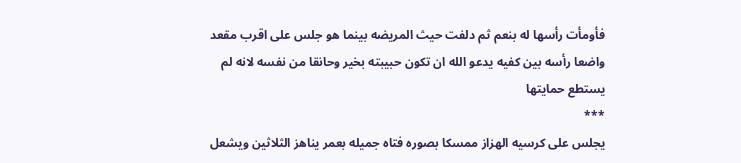فأومأت رأسها له بنعم ثم دلفت حيث المريضه بينما هو جلس على اقرب مقعد واضعا رأسه بين كفيه يدعو الله ان تكون حبيبته بخير وحانقا من نفسه لانه لم يستطع حمايتها
***
يجلس على كرسيه الهزاز ممسكا بصوره فتاه جميله بعمر يناهز الثلاثين ويشعل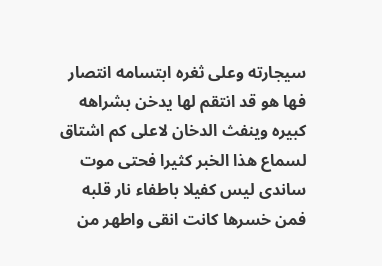سيجارته وعلى ثغره ابتسامه انتصار فها هو قد انتقم لها يدخن بشراهه كبيره وينفث الدخان لاعلى كم اشتاق لسماع هذا الخبر كثيرا فحتى موت ساندى ليس كفيلا باطفاء نار قلبه فمن خسرها كانت انقى واطهر من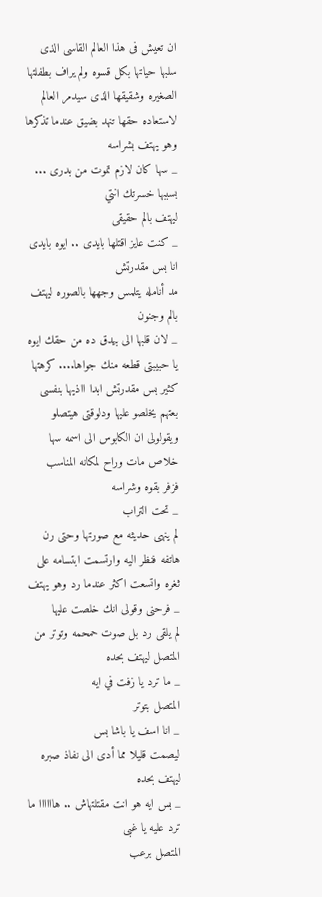ان تعيش فى هذا العالم القاسى الذى سلبها حياتها بكل قسوه ولم يراف بطفلتها الصغيره وشقيقها الذى سيدمر العالم لاستعاده حقها تنهد بضيق عندما تذكرها وهو يهتف بشراسه
_ سها كان لازم تموت من بدرى ... بسببها خسرتك انتي
ليهتف بالم حقيقى
_ كنت عايز اقتلها بايدى .. ايوه بايدى انا بس مقدرتش
مد أنامله يتلمس وجهها بالصوره ليهتف بالم وجنون
_ لان قلبها الى بيدق ده من حقك ايوه يا حبيبتى قطعه منك جواها.... كرهتها كثير بس مقدرتش ابدا ااذيها بنفسى بعتهم يخلصو عليها ودلوقتى هيتصلو ويقولولى ان الكابوس الى اسمه سها خلاص مات وراح لمكانه المناسب
فزفر بقوه وشراسه
_ تحت التراب
لم ينهى حديثه مع صورتها وحتى رن هاتفه فنظر اليه وارتسمت ابتسامه على ثغره واتسعت اكثر عندما رد وهو يهتف
_ فرحنى وقولى انك خلصت عليها
لم يلقى رد بل صوت حمحمه وتوتر من المتصل ليهتف بحده
_ ما ترد يا زفت في ايه
المتصل بتوتر
_ انا اسف يا باشا بس
ليصمت قليلا مما أدى الى نفاذ صبره ليهتف بحده
_ بس ايه هو انت مقتلتهاش .. هاااااا ما ترد عليه يا غبى
المتصل برعب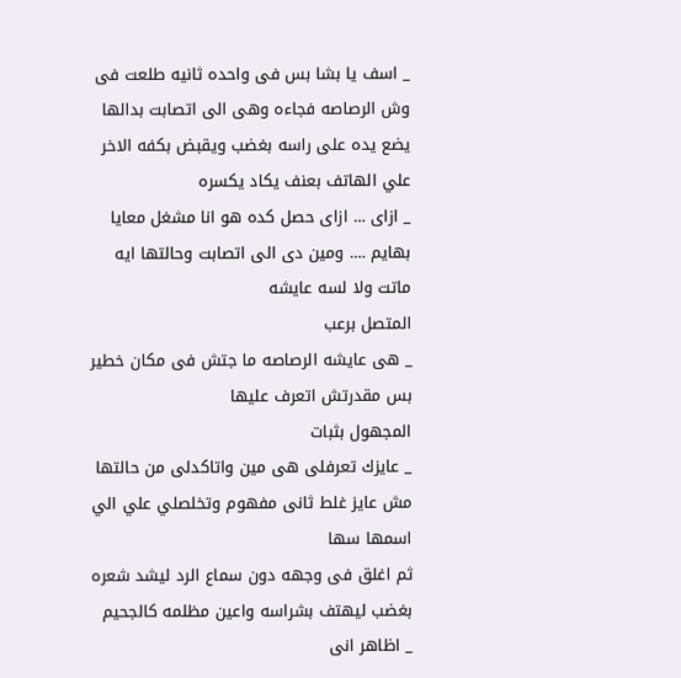_ اسف يا بشا بس فى واحده ثانيه طلعت فى وش الرصاصه فجاءه وهى الى اتصابت بدالها
يضع يده على راسه بغضب ويقبض بكفه الاخر علي الهاتف بعنف يكاد يكسره
_ ازاى ... ازاى حصل كده هو انا مشغل معايا بهايم .... ومين دى الى اتصابت وحالتها ايه ماتت ولا لسه عايشه
المتصل برعب
_ هى عايشه الرصاصه ما جتش فى مكان خطير بس مقدرتش اتعرف عليها
المجهول بثبات
_ عايزك تعرفلى هى مين واتاكدلى من حالتها مش عايز غلط ثانى مفهوم وتخلصلي علي الي اسمها سها
ثم اغلق فى وجهه دون سماع الرد ليشد شعره بغضب ليهتف بشراسه واعين مظلمه كالجحيم
_ اظاهر انى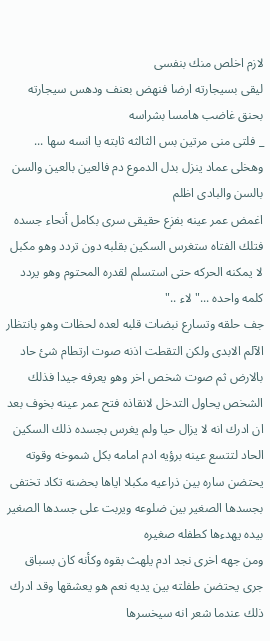لازم اخلص منك بنفسى
ليقى بسيجارته ارضا فنهض بعنف ودهس سيجارته بحنق غاضب هامسا بشراسه
_ فلتى منى مرتين بس الثالثه ثابته يا انسه سها ... وهخلى عماد ينزل بدل الدموع دم فالعين بالعين والسن بالسن والبادى اظلم
اغمض عمر عينه بفزع حقيقى سرى بكامل أنحاء جسده فتلك الفتاه ستغرس السكين بقلبه دون تردد وهو مكبل لا يمكنه الحركه حتى استسلم لقدره المحتوم وهو يردد كلمه واحده ..." لاء .."
جف حلقه وتسارع نبضات قلبه لعده لحظات وهو بانتظار الآلم الابدى ولكن التقطت اذنه صوت ارتطام شئ حاد بالارض ثم صوت شخص اخر وهو يعرفه جيدا فذلك الشخص يحاول التدخل لانقاذه فتح عمر عينه بخوف بعد ان ادرك انه لا يزال حيا ولم يغرس بجسده ذلك السكين الحاد لتتسع عينه برؤيه ادم امامه بكل شموخه وقوته يحتضن ساره بين ذراعيه مكبلا اياها بحضنه تكاد تختفى بجسدها الصغير بين ضلوعه ويربت على جسدها الصغير بيده يهدءها كطفله صغيره
ومن جهه اخرى نجد ادم يلهث بقوه وكأنه كان بسباق جرى يحتضن طفلته بين يديه نعم هو يعشقها وقد ادرك ذلك عندما شعر انه سيخسرها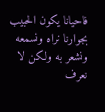فاحيانا يكون الحبيب بجوارنا نراه ونسمعه ونشعر به ولكن لا نعرف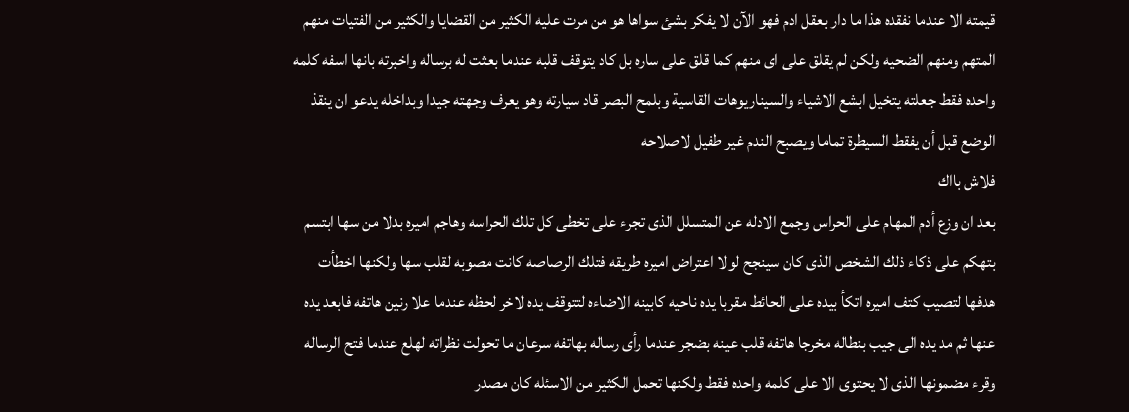قيمته الا عندما نفقده هذا ما دار بعقل ادم فهو الآن لا يفكر بشئ سواها هو من مرت عليه الكثير من القضايا والكثير من الفتيات منهم المتهم ومنهم الضحيه ولكن لم يقلق على اى منهم كما قلق على ساره بل كاد يتوقف قلبه عندما بعثت له برساله واخبرته بانها اسفه كلمه واحده فقط جعلته يتخيل ابشع الاشياء والسيناريوهات القاسية وبلمح البصر قاد سيارته وهو يعرف وجهته جيدا وبداخله يدعو ان ينقذ الوضع قبل أن يفقط السيطرة تماما ويصبح الندم غير طفيل لاصلاحه
فلاش بااك
بعد ان وزع أدم المهام على الحراس وجمع الادله عن المتسلل الذى تجرء على تخطى كل تلك الحراسه وهاجم اميره بدلا من سها ابتسم بتهكم على ذكاء ذلك الشخص الذى كان سينجح لولا اعتراض اميره طريقه فتلك الرصاصه كانت مصوبه لقلب سها ولكنها اخطأت هدفها لتصيب كتف اميره اتكأ بيده على الحائط مقربا يده ناحيه كابينه الاضاءه لتتوقف يده لاخر لحظه عندما علا رنين هاتفه فابعد يده عنها ثم مد يده الى جيب بنطاله مخرجا هاتفه قلب عينه بضجر عندما رأى رساله بهاتفه سرعان ما تحولت نظراته لهلع عندما فتح الرساله وقرء مضمونها الذى لا يحتوى الا على كلمه واحده فقط ولكنها تحمل الكثير من الاسئله كان مصدر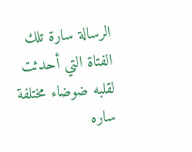الرسالة سارة تلك الفتاة التي أحدثت لقلبه ضوضاء مختلفة
ساره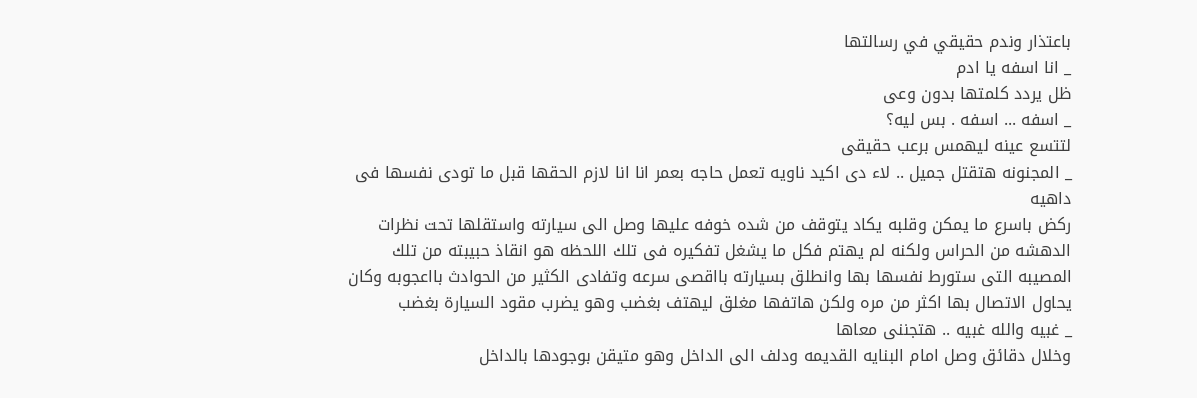باعتذار وندم حقيقي في رسالتها
_ انا اسفه يا ادم
ظل يردد كلمتها بدون وعى
_ اسفه ... اسفه . بس ليه؟
لتتسع عينه ليهمس برعب حقيقى
_ المجنونه هتقتل جميل .. لاء دى اكيد ناويه تعمل حاجه بعمر انا انا لازم الحقها قبل ما تودى نفسها فى داهيه
ركض باسرع ما يمكن وقلبه يكاد يتوقف من شده خوفه عليها وصل الى سيارته واستقلها تحت نظرات الدهشه من الحراس ولكنه لم يهتم فكل ما يشغل تفكيره فى تلك اللحظه هو انقاذ حبيبته من تلك المصيبه التى ستورط نفسها بها وانطلق بسيارته بااقصى سرعه وتفادى الكثير من الحوادث بااعجوبه وكان يحاول الاتصال بها اكثر من مره ولكن هاتفها مغلق ليهتف بغضب وهو يضرب مقود السيارة بغضب
_ غبيه والله غبيه .. هتجننى معاها
وخلال دقائق وصل امام البنايه القديمه ودلف الى الداخل وهو متيقن بوجودها بالداخل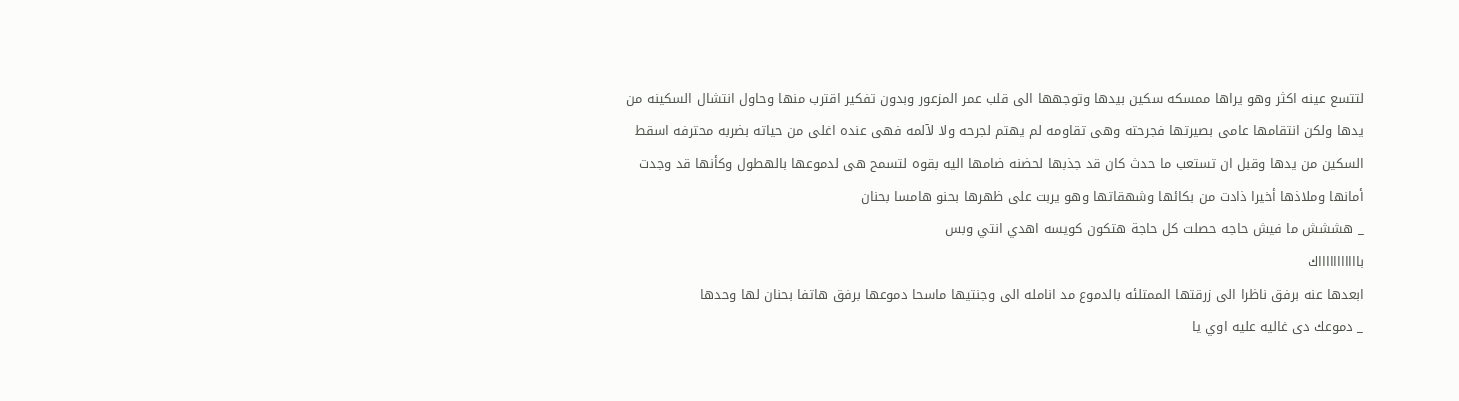لتتسع عينه اكثر وهو يراها ممسكه سكين بيدها وتوجهها الى قلب عمر المزعور وبدون تفكير اقترب منها وحاول انتشال السكينه من يدها ولكن انتقامها عامى بصيرتها فجرحته وهى تقاومه لم يهتم لجرحه ولا لآلمه فهى عنده اغلى من حياته بضربه محترفه اسقط السكين من يدها وقبل ان تستعب ما حدث كان قد جذبها لحضنه ضامها اليه بقوه لتسمح هى لدموعها بالهطول وكأنها قد وجدت أمانها وملاذها أخيرا ذادت من بكائها وشهقاتها وهو يربت على ظهرها بحنو هامسا بحنان
_ هششش ما فيش حاجه حصلت كل حاجة هتكون كويسه اهدي انتي وبس
باااااااااااك
ابعدها عنه برفق ناظرا الى زرقتها الممتلئه بالدموع مد انامله الى وجنتيها ماسحا دموعها برفق هاتفا بحنان لها وحدها
_ دموعك دى غاليه عليه اوي يا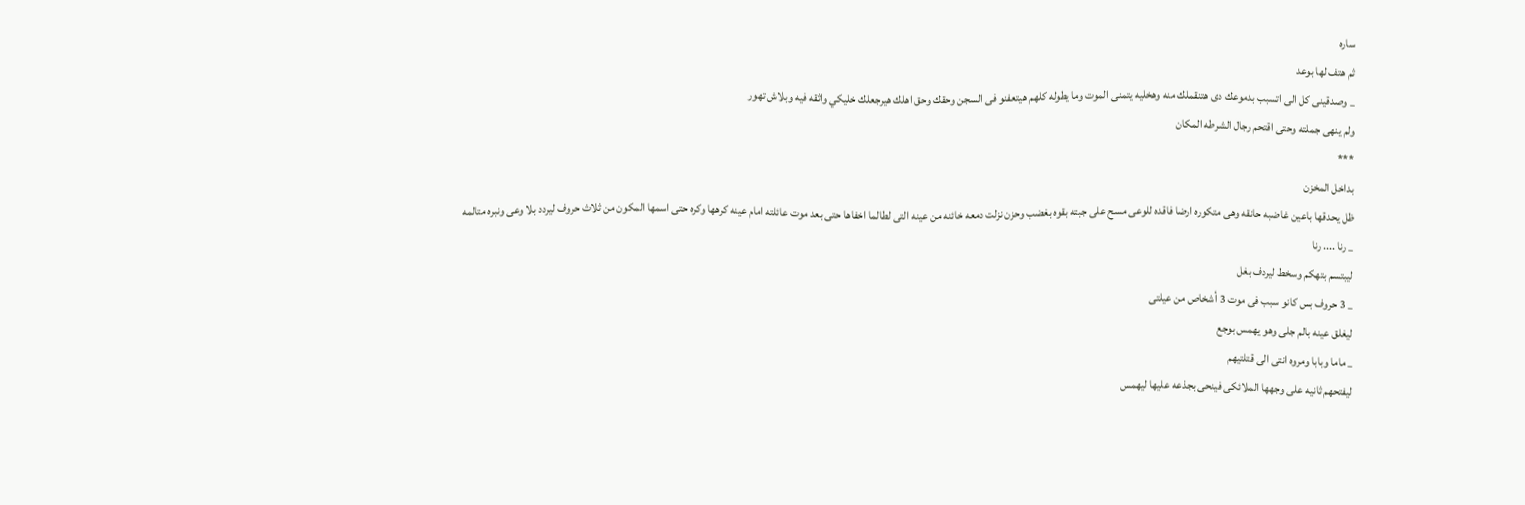ساره
ثم هتف لها بوعد
_ وصدقينى كل الى اتسبب بدموعك دى هتنقملك منه وهخليه يتمنى الموت وما يطوله كلهم هيتعفنو فى السجن وحقك وحق اهلك هيرجعلك خليكي واثقه فيه وبلاش تهور
ولم ينهى جملته وحتى اقتحم رجال الشرطه المكان
***
بداخل المخزن
ظل يحدقها باعين غاضبه حانقه وهى متكوره ارضا فاقده للوعى مسح على جبته بقوه بغضب وحزن نزلت دمعه خائنه من عينه التى لطالما اخفاها حتى بعد موت عائلته امام عينه كرهها وكره حتى اسمها المكون من ثلاث حروف ليردد بلا وعى ونبره متالمه
_ رنا .... رنا
ليبتسم بتهكم وسخط ليردف بغل
_ 3 حروف بس كانو سبب فى موت 3 أشخاص من عيلتى
ليغلق عينه بالم جلى وهو يهمس بوجع
_ ماما وبابا ومروه انتى الى قتلتيهم
ليفتحهم ثانيه على وجهها الملائكى فينحى بجذعه عليها ليهمس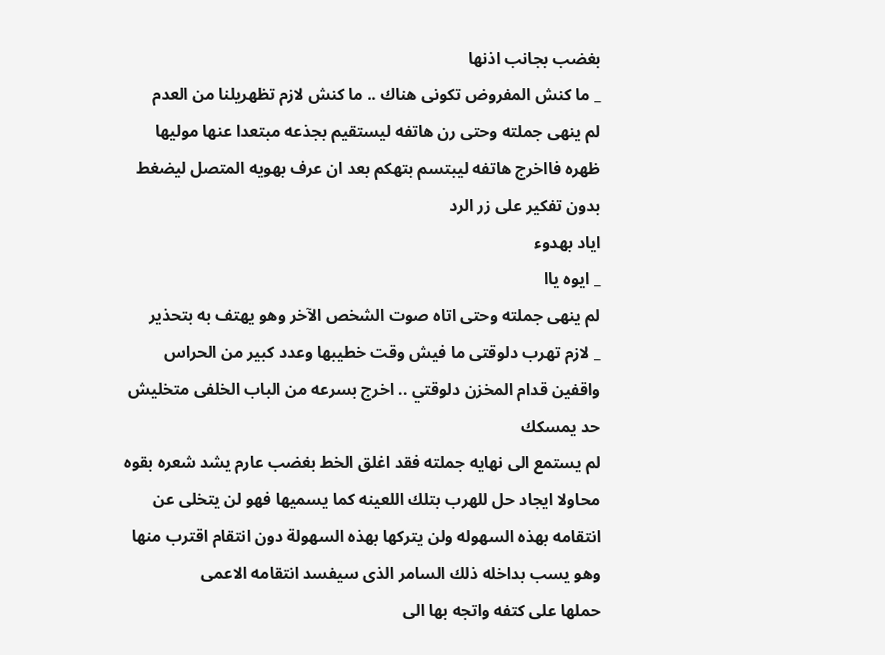بغضب بجانب اذنها
_ ما كنش المفروض تكونى هناك .. ما كنش لازم تظهريلنا من العدم
لم ينهى جملته وحتى رن هاتفه ليستقيم بجذعه مبتعدا عنها موليها ظهره فااخرج هاتفه ليبتسم بتهكم بعد ان عرف بهويه المتصل ليضغط بدون تفكير على زر الرد
اياد بهدوء
_ ايوه ياا
لم ينهى جملته وحتى اتاه صوت الشخص الآخر وهو يهتف به بتحذير
_ لازم تهرب دلوقتى ما فيش وقت خطيبها وعدد كبير من الحراس واقفين قدام المخزن دلوقتي .. اخرج بسرعه من الباب الخلفى متخليش حد يمسكك
لم يستمع الى نهايه جملته فقد اغلق الخط بغضب عارم يشد شعره بقوه محاولا ايجاد حل للهرب بتلك اللعينه كما يسميها فهو لن يتخلى عن انتقامه بهذه السهوله ولن يتركها بهذه السهولة دون انتقام اقترب منها وهو يسب بداخله ذلك السامر الذى سيفسد انتقامه الاعمى
حملها على كتفه واتجه بها الى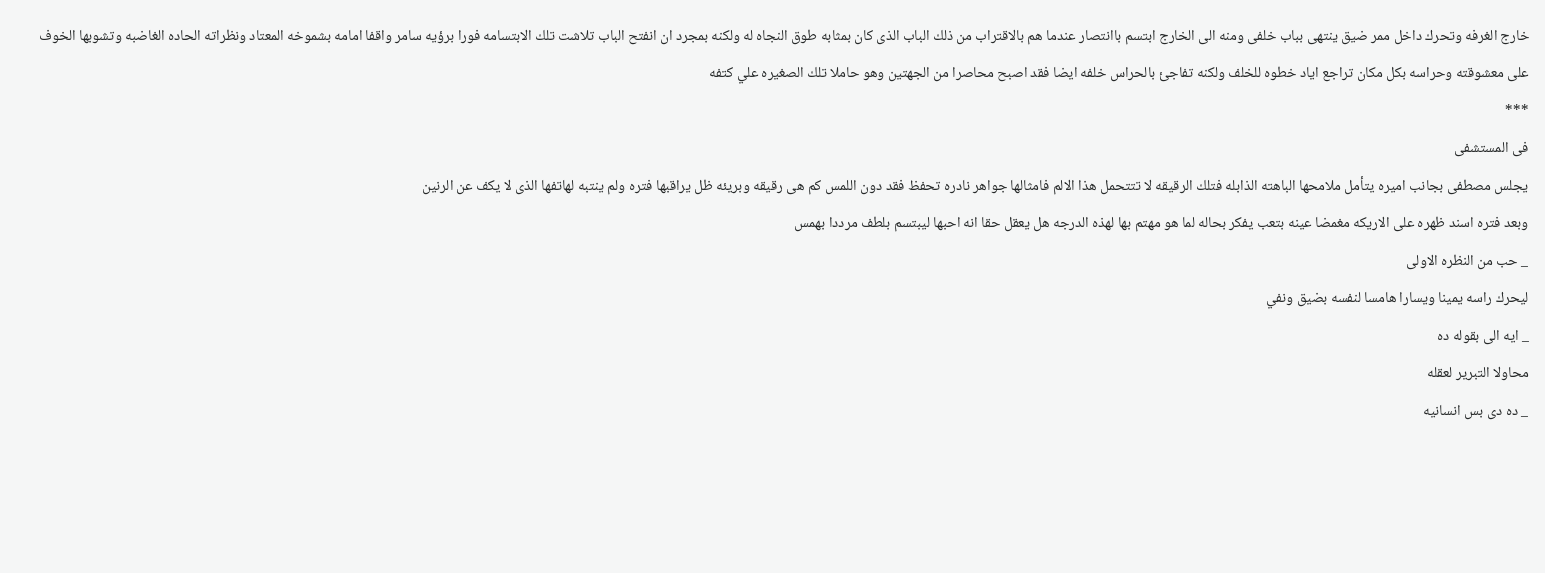خارج الغرفه وتحرك داخل ممر ضيق ينتهى بباب خلفى ومنه الى الخارج ابتسم باانتصار عندما هم بالاقتراب من ذلك الباب الذى كان بمثابه طوق النجاه له ولكنه بمجرد ان انفتح الباب تلاشت تلك الابتسامه فورا برؤيه سامر واقفا امامه بشموخه المعتاد ونظراته الحاده الغاضبه وتشوبها الخوف على معشوقته وحراسه بكل مكان تراجع اياد خطوه للخلف ولكنه تفاجئ بالحراس خلفه ايضا فقد اصبح محاصرا من الجهتين وهو حاملا تلك الصغيره علي كتفه
***
فى المستشفى
يجلس مصطفى بجانب اميره يتأمل ملامحها الباهته الذابله فتلك الرقيقه لا تتتحمل هذا الالم فامثالها جواهر نادره تحفظ فقد دون اللمس كم هى رقيقه وبريئه ظل يراقبها فتره ولم ينتبه لهاتفها الذى لا يكف عن الرنين
وبعد فتره اسند ظهره على الاريكه مغمضا عينه بتعب يفكر بحاله لما هو مهتم بها لهذه الدرجه هل يعقل حقا انه احبها ليبتسم بلطف مرددا بهمس
_ حب من النظره الاولى
ليحرك راسه يمينا ويسارا هامسا لنفسه بضيق ونفي
_ ايه الى بقوله ده
محاولا التبرير لعقله
_ ده دى بس انسانيه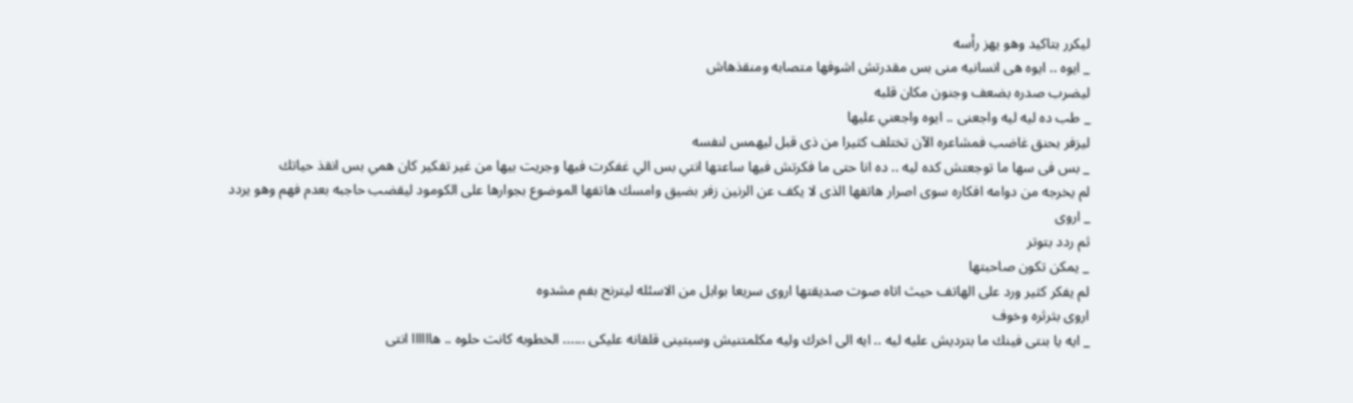ليكرر بتاكيد وهو يهز رأسه
_ ايوه .. ايوه هى انسانيه منى بس مقدرتش اشوفها متصابه ومنقذهاش
ليضرب صدره بضعف وجنون مكان قلبه
_ طب ده ليه ليه واجعنى .. ايوه واجعني عليها
ليزفر بحنق غاضب فمشاعره الآن تختلف كثيرا من ذى قبل ليهمس لنفسه
_ بس فى سها ما توجعتش كده ليه .. ده انا حتى ما فكرتش فيها ساعتها انتي بس الي غفكرت فيها وجريت بيها من غير تفكير كان همي بس انقذ حياتك
لم يخرجه من دوامه افكاره سوى اصرار هاتفها الذى لا يكف عن الرنين زفر بضيق وامسك هاتفها الموضوع بجوارها على الكومود ليقضب حاجبه بعدم فهم وهو يردد
_ اروى
ثم ردد بتوتر
_ يمكن تكون صاحبتها
لم يفكر كثير ورد على الهاتف حيث اتاه صوت صديقتها اروى سريعا بوابل من الاسئله ليترنح بفم مشدوه
اروى بثرثره وخوف
_ ايه يا بنتى فينك ما بترديش عليه ليه .. ايه الى اخرك وليه مكلمتنيش وسبتينى قلقانه عليكى ...... الخطوبه كانت حلوه .. هاااااا انتى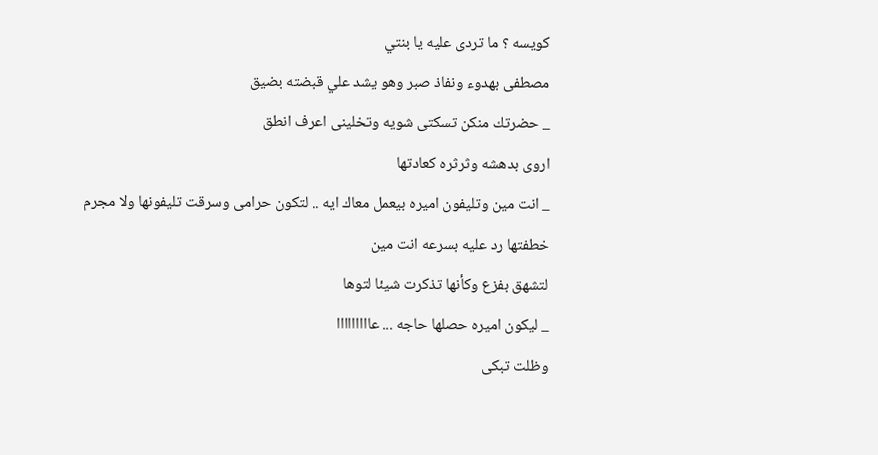كويسه ؟ ما تردى عليه يا بنتي
مصطفى بهدوء ونفاذ صبر وهو يشد علي قبضته بضيق
_ حضرتك منكن تسكتى شويه وتخلينى اعرف انطق
اروى بدهشه وثرثره كعادتها
_ انت مين وتليفون اميره بيعمل معاك ايه .. لتكون حرامى وسرقت تليفونها ولا مجرم خطفتها رد عليه بسرعه انت مين
لتشهق بفزع وكأنها تذكرت شيئا لتوها
_ ليكون اميره حصلها حاجه ... عااااااااا
وظلت تبكى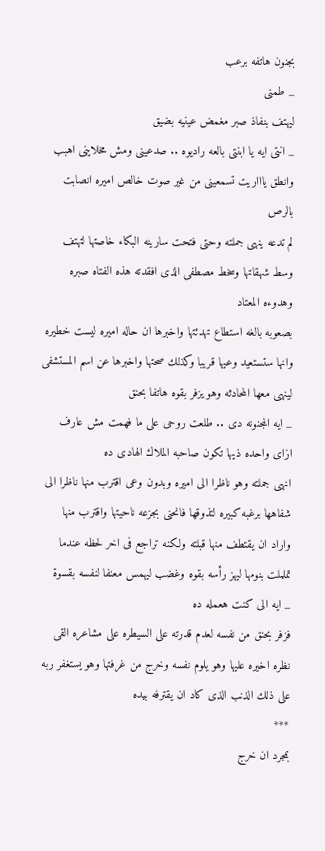بجنون هاتفه برعب
_ طمنى
ليهتف بنفاذ صبر مغمض عينيه بضيق
_ انتى ايه يا ابنتى بالعه راديوه .. صدعينى ومش مخلاينى اهبب وانطق ياااريت تسمعينى من غير صوت خالص اميره انصابت بالرص
لم تدعه ينهى جملته وحتى فتحت سارينه البكاء خاصتها لتهتف وسط شهقاتها وسخط مصطفى الذى افقدته هذه الفتاه صبره وهدوءه المعتاد
بصعوبه بالغه استطاع تهدئتها واخبرها ان حاله اميره ليست خطيره وانها ستستعيد وعيها قريبا وكذلك صحتها واخبرها عن اسم المستشفى لينهى معها المحادثه وهو يزفر بقوه هاتفا بحنق
_ ايه المجنونه دى .. طلعت روحى على ما فهمت مش عارف ازاى واحده ذيها تكون صاحبه الملاك الهادى ده
انهى جملته وهو ناظرا الى اميره وبدون وعى اقترب منها ناظرا الى شفاهها برغبه كبيره لتذوقها فانحنى بجزعه ناحيتها واقترب منها واراد ان يقتطف منها قبلته ولكنه تراجع فى اخر لحظه عندما تململت بنومها ليهز رأسه بقوه وغضب ليهمس معنفا لنفسه بقسوة
_ ايه الى كنت هعمله ده
فزفر بحنق من نفسه لعدم قدرته على السيطره على مشاعره القى نظره اخيره عليها وهو يلوم نفسه وخرج من غرفتها وهو يستغفر ربه على ذلك الذنب الذى كاد ان يقترفه بيده
***
بمجرد ان خرج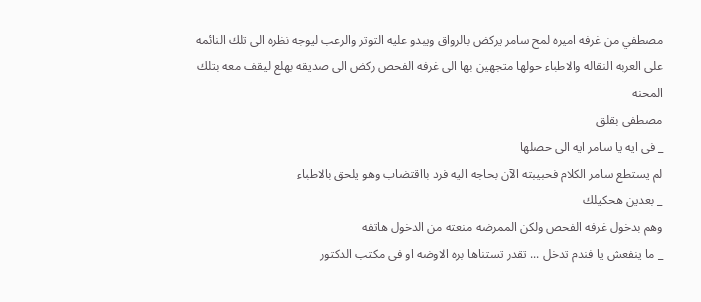مصطفي من غرفه اميره لمح سامر يركض بالرواق ويبدو عليه التوتر والرعب ليوجه نظره الى تلك النائمه على العربه النقاله والاطباء حولها متجهين بها الى غرفه الفحص ركض الى صديقه بهلع ليقف معه بتلك المحنه
مصطفى بقلق
_ فى ايه يا سامر ايه الى حصلها
لم يستطع سامر الكلام فحبيبته الآن بحاجه اليه فرد بااقتضاب وهو يلحق بالاطباء
_ بعدين هحكيلك
وهم بدخول غرفه الفحص ولكن الممرضه منعته من الدخول هاتفه
_ ما ينفعش يا فندم تدخل ... تقدر تستناها بره الاوضه او فى مكتب الدكتور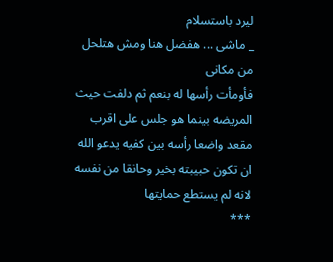ليرد باستسلام
_ ماشى ... هفضل هنا ومش هتلحل من مكانى
فأومأت رأسها له بنعم ثم دلفت حيث المريضه بينما هو جلس على اقرب مقعد واضعا رأسه بين كفيه يدعو الله ان تكون حبيبته بخير وحانقا من نفسه لانه لم يستطع حمايتها
***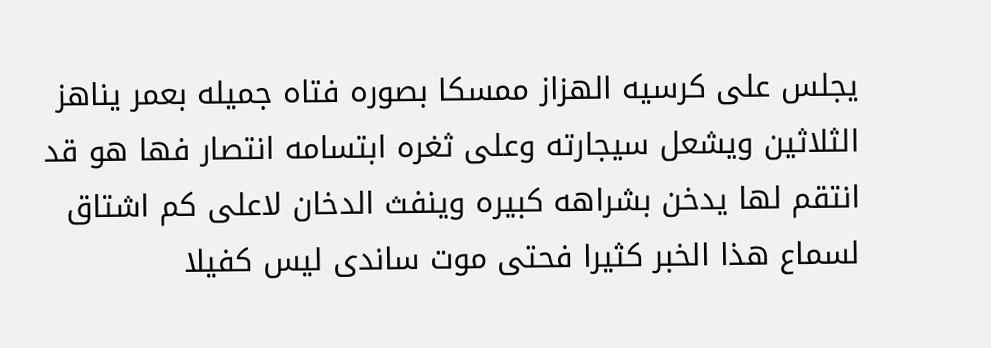يجلس على كرسيه الهزاز ممسكا بصوره فتاه جميله بعمر يناهز الثلاثين ويشعل سيجارته وعلى ثغره ابتسامه انتصار فها هو قد انتقم لها يدخن بشراهه كبيره وينفث الدخان لاعلى كم اشتاق لسماع هذا الخبر كثيرا فحتى موت ساندى ليس كفيلا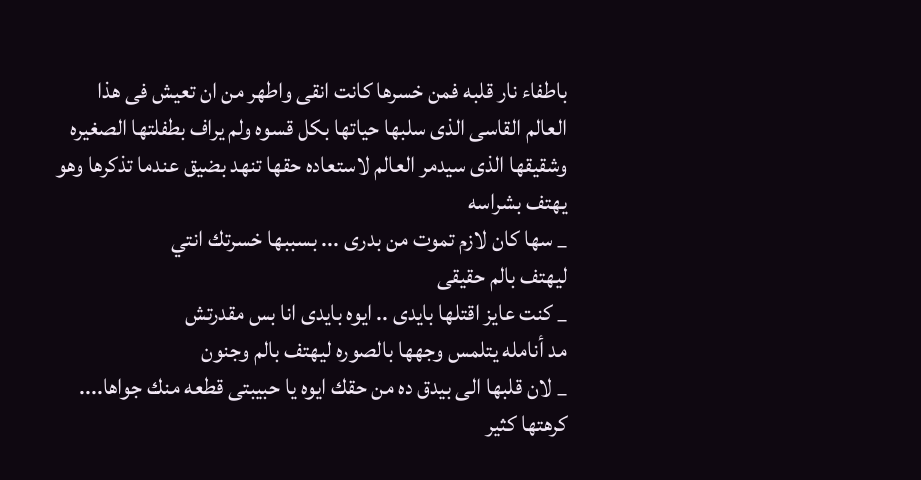باطفاء نار قلبه فمن خسرها كانت انقى واطهر من ان تعيش فى هذا العالم القاسى الذى سلبها حياتها بكل قسوه ولم يراف بطفلتها الصغيره وشقيقها الذى سيدمر العالم لاستعاده حقها تنهد بضيق عندما تذكرها وهو يهتف بشراسه
_ سها كان لازم تموت من بدرى ... بسببها خسرتك انتي
ليهتف بالم حقيقى
_ كنت عايز اقتلها بايدى .. ايوه بايدى انا بس مقدرتش
مد أنامله يتلمس وجهها بالصوره ليهتف بالم وجنون
_ لان قلبها الى بيدق ده من حقك ايوه يا حبيبتى قطعه منك جواها.... كرهتها كثير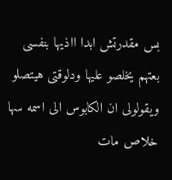بس مقدرتش ابدا ااذيها بنفسى بعتهم يخلصو عليها ودلوقتى هيتصلو ويقولولى ان الكابوس الى اسمه سها خلاص مات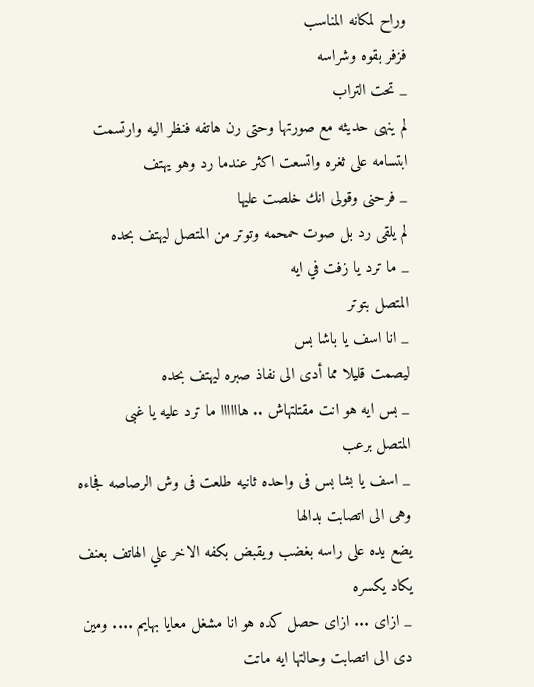وراح لمكانه المناسب
فزفر بقوه وشراسه
_ تحت التراب
لم ينهى حديثه مع صورتها وحتى رن هاتفه فنظر اليه وارتسمت ابتسامه على ثغره واتسعت اكثر عندما رد وهو يهتف
_ فرحنى وقولى انك خلصت عليها
لم يلقى رد بل صوت حمحمه وتوتر من المتصل ليهتف بحده
_ ما ترد يا زفت في ايه
المتصل بتوتر
_ انا اسف يا باشا بس
ليصمت قليلا مما أدى الى نفاذ صبره ليهتف بحده
_ بس ايه هو انت مقتلتهاش .. هاااااا ما ترد عليه يا غبى
المتصل برعب
_ اسف يا بشا بس فى واحده ثانيه طلعت فى وش الرصاصه فجاءه وهى الى اتصابت بدالها
يضع يده على راسه بغضب ويقبض بكفه الاخر علي الهاتف بعنف يكاد يكسره
_ ازاى ... ازاى حصل كده هو انا مشغل معايا بهايم .... ومين دى الى اتصابت وحالتها ايه ماتت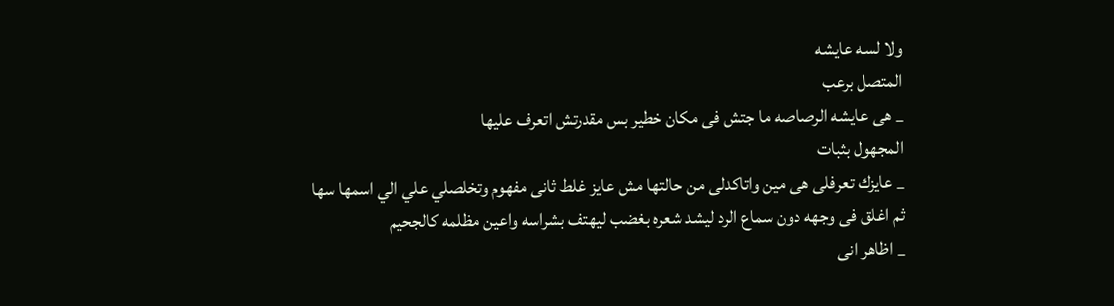ولا لسه عايشه
المتصل برعب
_ هى عايشه الرصاصه ما جتش فى مكان خطير بس مقدرتش اتعرف عليها
المجهول بثبات
_ عايزك تعرفلى هى مين واتاكدلى من حالتها مش عايز غلط ثانى مفهوم وتخلصلي علي الي اسمها سها
ثم اغلق فى وجهه دون سماع الرد ليشد شعره بغضب ليهتف بشراسه واعين مظلمه كالجحيم
_ اظاهر انى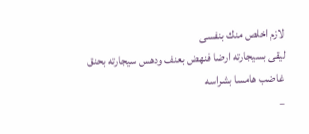لازم اخلص منك بنفسى
ليقى بسيجارته ارضا فنهض بعنف ودهس سيجارته بحنق غاضب هامسا بشراسه
_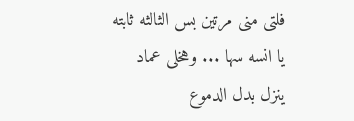فلتى منى مرتين بس الثالثه ثابته يا انسه سها ... وهخلى عماد ينزل بدل الدموع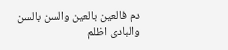دم فالعين بالعين والسن بالسن والبادى اظلم